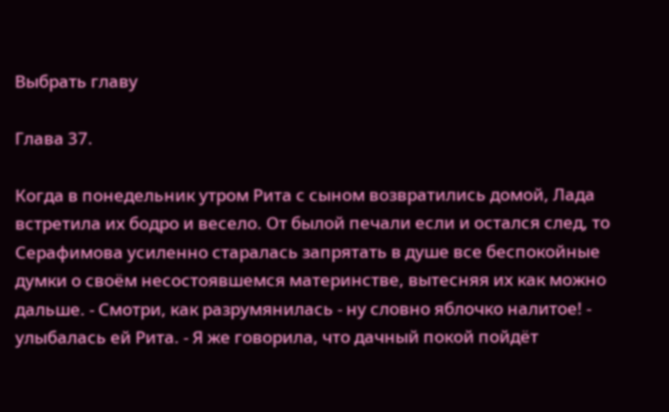Выбрать главу

Глава 37.

Когда в понедельник утром Рита с сыном возвратились домой, Лада встретила их бодро и весело. От былой печали если и остался след, то Серафимова усиленно старалась запрятать в душе все беспокойные думки о своём несостоявшемся материнстве, вытесняя их как можно дальше. - Смотри, как разрумянилась - ну словно яблочко налитое! - улыбалась ей Рита. - Я же говорила, что дачный покой пойдёт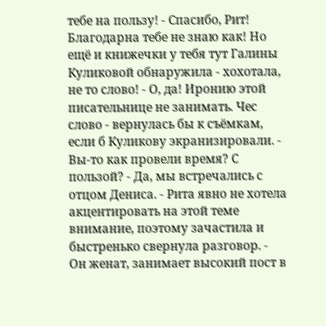тебе на пользу! - Спасибо, Рит! Благодарна тебе не знаю как! Но ещё и книжечки у тебя тут Галины Куликовой обнаружила - хохотала, не то слово! - О, да! Иронию этой писательнице не занимать. Чес слово - вернулась бы к съёмкам, если б Куликову экранизировали. - Вы-то как провели время? С пользой? - Да, мы встречались с отцом Дениса. - Рита явно не хотела акцентировать на этой теме внимание, поэтому зачастила и быстренько свернула разговор. - Он женат, занимает высокий пост в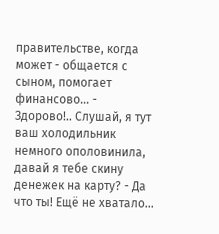правительстве, когда может - общается с сыном, помогает финансово... - Здорово!.. Слушай, я тут ваш холодильник немного ополовинила, давай я тебе скину денежек на карту? - Да что ты! Ещё не хватало...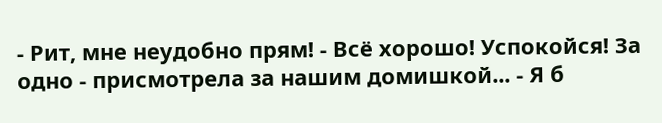- Рит, мне неудобно прям! - Всё хорошо! Успокойся! За одно - присмотрела за нашим домишкой... - Я б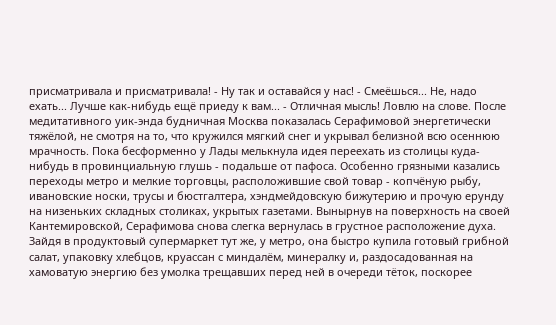присматривала и присматривала! - Ну так и оставайся у нас! - Смеёшься... Не, надо ехать... Лучше как-нибудь ещё приеду к вам... - Отличная мысль! Ловлю на слове. После медитативного уик-энда будничная Москва показалась Серафимовой энергетически тяжёлой, не смотря на то, что кружился мягкий снег и укрывал белизной всю осеннюю мрачность. Пока бесформенно у Лады мелькнула идея переехать из столицы куда-нибудь в провинциальную глушь - подальше от пафоса. Особенно грязными казались переходы метро и мелкие торговцы, расположившие свой товар - копчёную рыбу, ивановские носки, трусы и бюстгалтера, хэндмейдовскую бижутерию и прочую ерунду на низеньких складных столиках, укрытых газетами. Вынырнув на поверхность на своей Кантемировской, Серафимова снова слегка вернулась в грустное расположение духа. Зайдя в продуктовый супермаркет тут же, у метро, она быстро купила готовый грибной салат, упаковку хлебцов, круассан с миндалём, минералку и, раздосадованная на хамоватую энергию без умолка трещавших перед ней в очереди тёток, поскорее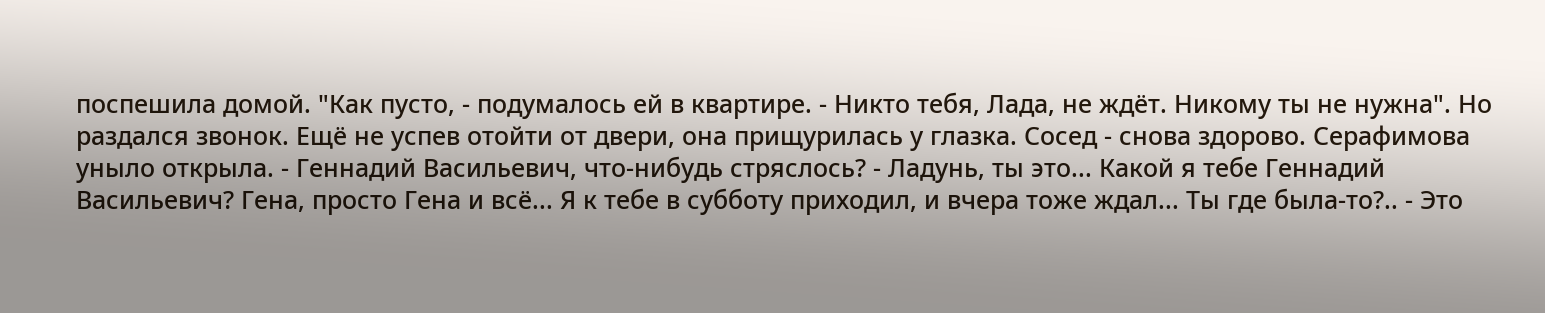поспешила домой. "Как пусто, - подумалось ей в квартире. - Никто тебя, Лада, не ждёт. Никому ты не нужна". Но раздался звонок. Ещё не успев отойти от двери, она прищурилась у глазка. Сосед - снова здорово. Серафимова уныло открыла. - Геннадий Васильевич, что-нибудь стряслось? - Ладунь, ты это... Какой я тебе Геннадий Васильевич? Гена, просто Гена и всё... Я к тебе в субботу приходил, и вчера тоже ждал... Ты где была-то?.. - Это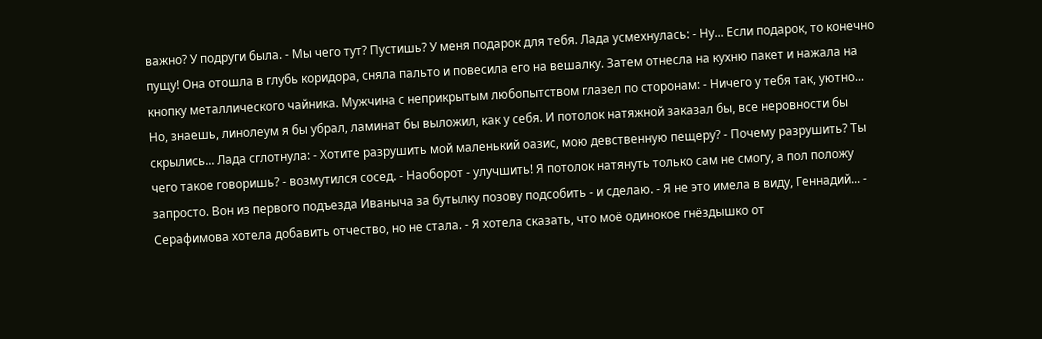важно? У подруги была. - Мы чего тут? Пустишь? У меня подарок для тебя. Лада усмехнулась: - Ну... Если подарок, то конечно пущу! Она отошла в глубь коридора, сняла пальто и повесила его на вешалку. Затем отнесла на кухню пакет и нажала на кнопку металлического чайника. Мужчина с неприкрытым любопытством глазел по сторонам: - Ничего у тебя так, уютно... Но, знаешь, линолеум я бы убрал, ламинат бы выложил, как у себя. И потолок натяжной заказал бы, все неровности бы скрылись... Лада сглотнула: - Хотите разрушить мой маленький оазис, мою девственную пещеру? - Почему разрушить? Ты чего такое говоришь? - возмутился сосед. - Наоборот - улучшить! Я потолок натянуть только сам не смогу, а пол положу запросто. Вон из первого подъезда Иваныча за бутылку позову подсобить - и сделаю. - Я не это имела в виду, Геннадий... - Серафимова хотела добавить отчество, но не стала. - Я хотела сказать, что моё одинокое гнёздышко от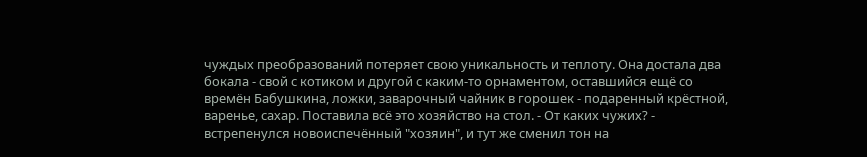чуждых преобразований потеряет свою уникальность и теплоту. Она достала два бокала - свой с котиком и другой с каким-то орнаментом, оставшийся ещё со времён Бабушкина, ложки, заварочный чайник в горошек - подаренный крёстной, варенье, сахар. Поставила всё это хозяйство на стол. - От каких чужих? - встрепенулся новоиспечённый "хозяин", и тут же сменил тон на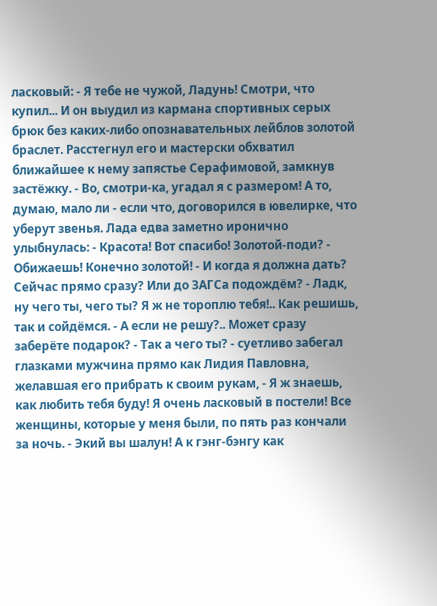ласковый: - Я тебе не чужой, Ладунь! Смотри, что купил... И он выудил из кармана спортивных серых брюк без каких-либо опознавательных лейблов золотой браслет. Расстегнул его и мастерски обхватил ближайшее к нему запястье Серафимовой, замкнув застёжку. - Во, смотри-ка, угадал я с размером! А то, думаю, мало ли - если что, договорился в ювелирке, что уберут звенья. Лада едва заметно иронично улыбнулась: - Красота! Вот спасибо! Золотой-поди? - Обижаешь! Конечно золотой! - И когда я должна дать? Сейчас прямо сразу? Или до ЗАГСа подождём? - Ладк, ну чего ты, чего ты? Я ж не тороплю тебя!.. Как решишь, так и сойдёмся. - А если не решу?.. Может сразу заберёте подарок? - Так а чего ты? - суетливо забегал глазками мужчина прямо как Лидия Павловна, желавшая его прибрать к своим рукам, - Я ж знаешь, как любить тебя буду! Я очень ласковый в постели! Все женщины, которые у меня были, по пять раз кончали за ночь. - Экий вы шалун! А к гэнг-бэнгу как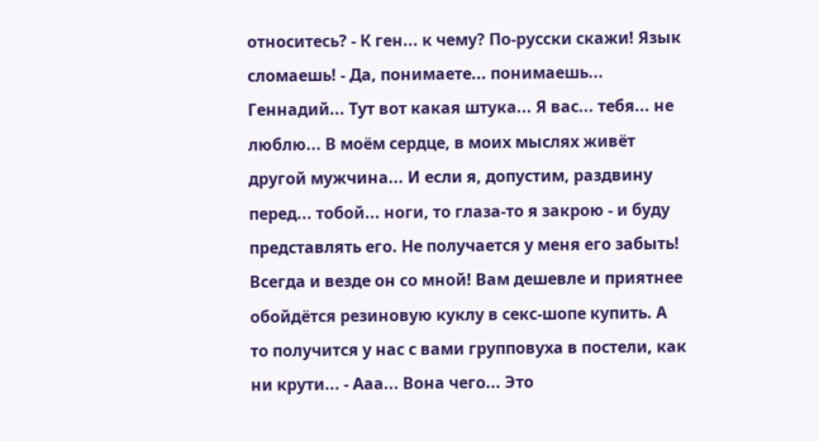относитесь? - К ген... к чему? По-русски скажи! Язык сломаешь! - Да, понимаете... понимаешь... Геннадий... Тут вот какая штука... Я вас... тебя... не люблю... В моём сердце, в моих мыслях живёт другой мужчина... И если я, допустим, раздвину перед... тобой... ноги, то глаза-то я закрою - и буду представлять его. Не получается у меня его забыть! Всегда и везде он со мной! Вам дешевле и приятнее обойдётся резиновую куклу в секс-шопе купить. А то получится у нас с вами групповуха в постели, как ни крути... - Ааа... Вона чего... Это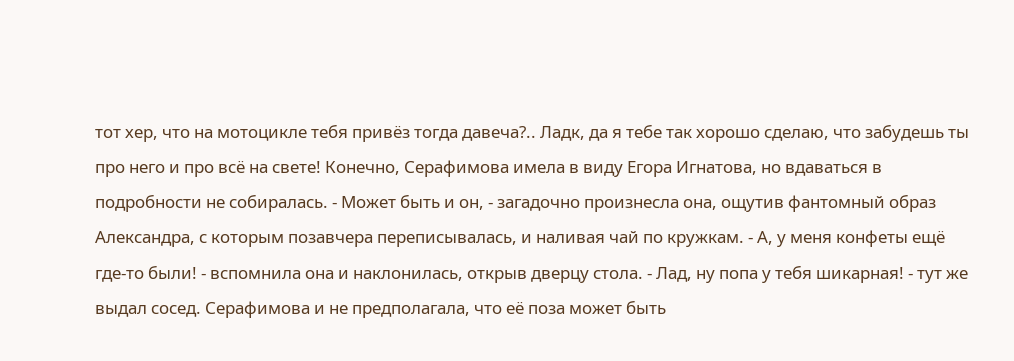тот хер, что на мотоцикле тебя привёз тогда давеча?.. Ладк, да я тебе так хорошо сделаю, что забудешь ты про него и про всё на свете! Конечно, Серафимова имела в виду Егора Игнатова, но вдаваться в подробности не собиралась. - Может быть и он, - загадочно произнесла она, ощутив фантомный образ Александра, с которым позавчера переписывалась, и наливая чай по кружкам. - А, у меня конфеты ещё где-то были! - вспомнила она и наклонилась, открыв дверцу стола. - Лад, ну попа у тебя шикарная! - тут же выдал сосед. Серафимова и не предполагала, что её поза может быть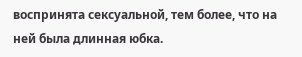воспринята сексуальной, тем более, что на ней была длинная юбка.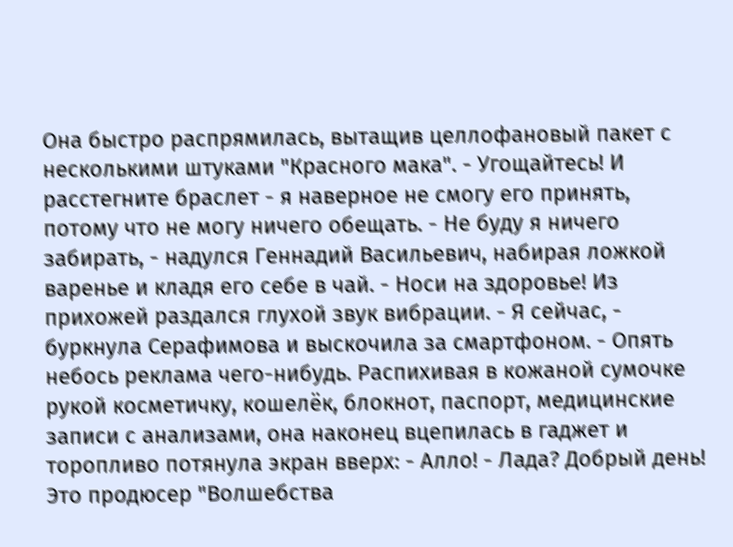Она быстро распрямилась, вытащив целлофановый пакет с несколькими штуками "Красного мака". - Угощайтесь! И расстегните браслет - я наверное не смогу его принять, потому что не могу ничего обещать. - Не буду я ничего забирать, - надулся Геннадий Васильевич, набирая ложкой варенье и кладя его себе в чай. - Носи на здоровье! Из прихожей раздался глухой звук вибрации. - Я сейчас, - буркнула Серафимова и выскочила за смартфоном. - Опять небось реклама чего-нибудь. Распихивая в кожаной сумочке рукой косметичку, кошелёк, блокнот, паспорт, медицинские записи с анализами, она наконец вцепилась в гаджет и торопливо потянула экран вверх: - Алло! - Лада? Добрый день! Это продюсер "Волшебства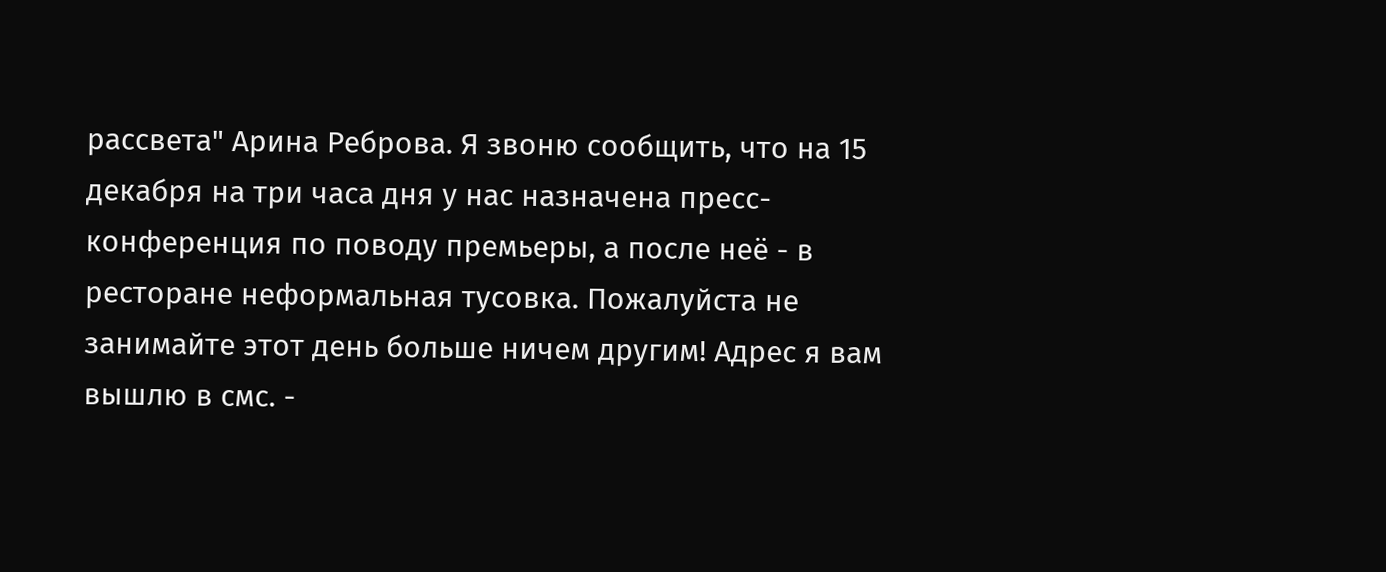рассвета" Арина Реброва. Я звоню сообщить, что на 15 декабря на три часа дня у нас назначена пресс-конференция по поводу премьеры, а после неё - в ресторане неформальная тусовка. Пожалуйста не занимайте этот день больше ничем другим! Адрес я вам вышлю в смс. -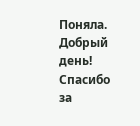Поняла. Добрый день! Спасибо за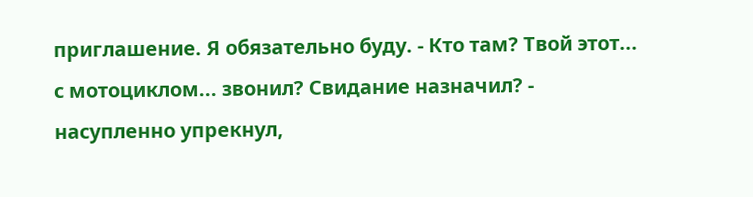приглашение. Я обязательно буду. - Кто там? Твой этот... с мотоциклом... звонил? Свидание назначил? - насупленно упрекнул,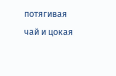потягивая чай и цокая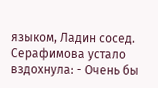языком, Ладин сосед. Серафимова устало вздохнула: - Очень бы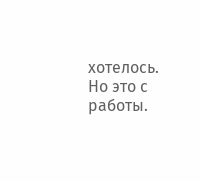хотелось. Но это с работы.